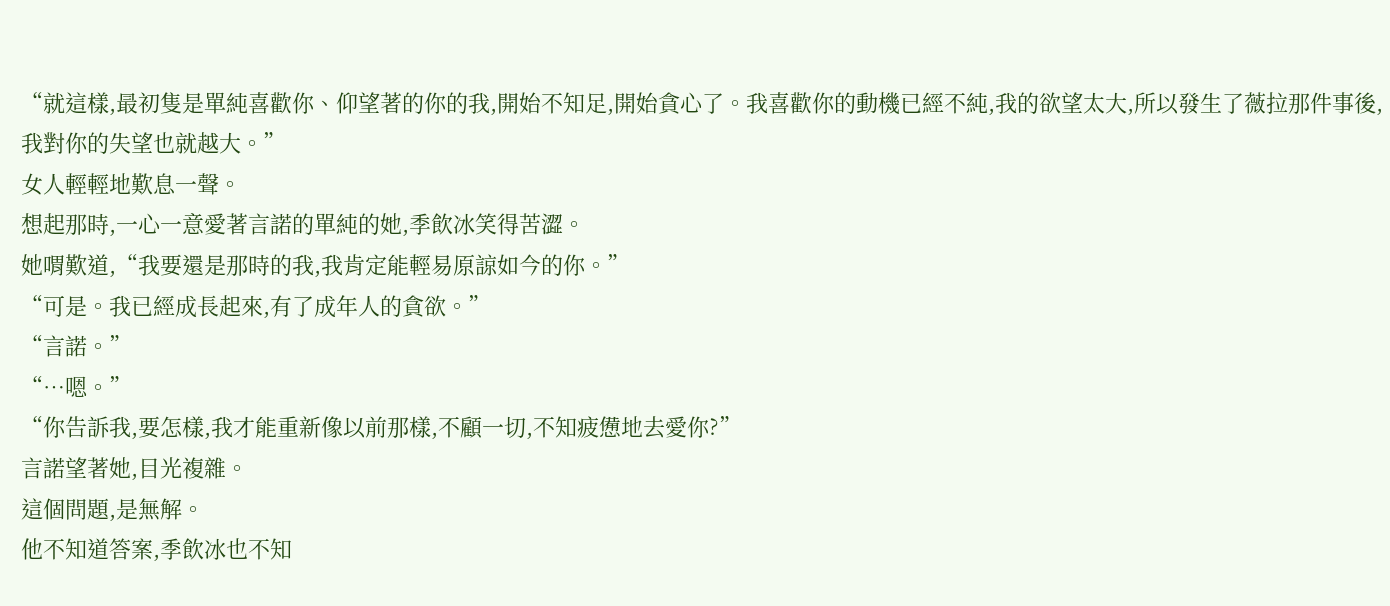“就這樣,最初隻是單純喜歡你、仰望著的你的我,開始不知足,開始貪心了。我喜歡你的動機已經不純,我的欲望太大,所以發生了薇拉那件事後,我對你的失望也就越大。”
女人輕輕地歎息一聲。
想起那時,一心一意愛著言諾的單純的她,季飲冰笑得苦澀。
她喟歎道,“我要還是那時的我,我肯定能輕易原諒如今的你。”
“可是。我已經成長起來,有了成年人的貪欲。”
“言諾。”
“…嗯。”
“你告訴我,要怎樣,我才能重新像以前那樣,不顧一切,不知疲憊地去愛你?”
言諾望著她,目光複雜。
這個問題,是無解。
他不知道答案,季飲冰也不知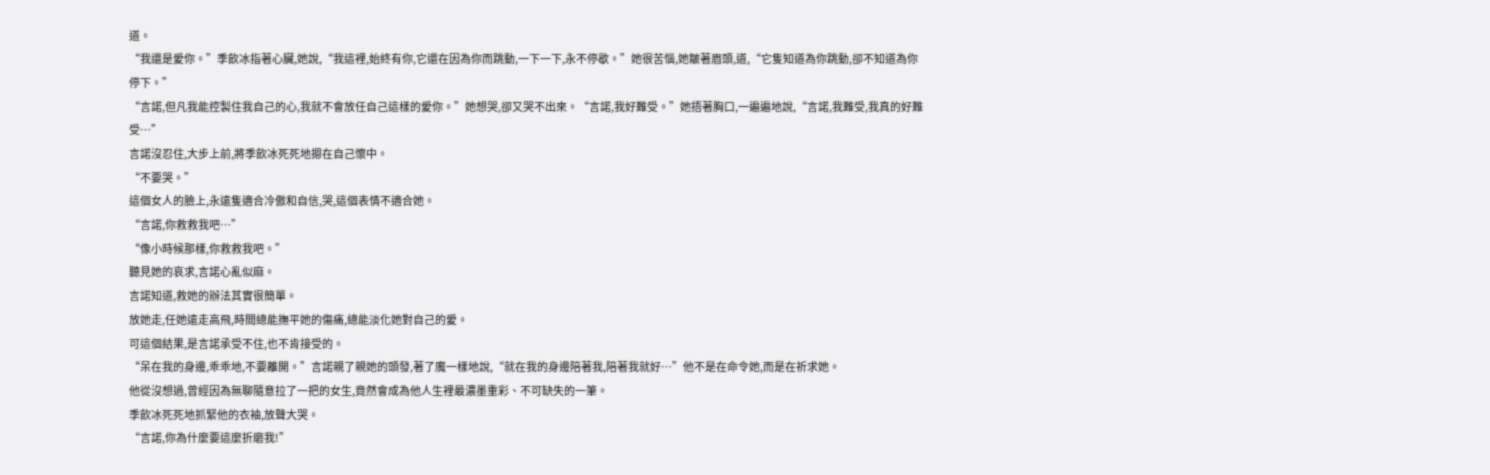道。
“我還是愛你。”季飲冰指著心臟,她說,“我這裡,始終有你,它還在因為你而跳動,一下一下,永不停歇。”她很苦惱,她皺著眉頭,道,“它隻知道為你跳動,卻不知道為你停下。”
“言諾,但凡我能控製住我自己的心,我就不會放任自己這樣的愛你。”她想哭,卻又哭不出來。“言諾,我好難受。”她捂著胸口,一遍遍地說,“言諾,我難受,我真的好難受…”
言諾沒忍住,大步上前,將季飲冰死死地摁在自己懷中。
“不要哭。”
這個女人的臉上,永遠隻適合冷傲和自信,哭,這個表情不適合她。
“言諾,你救救我吧…”
“像小時候那樣,你救救我吧。”
聽見她的哀求,言諾心亂似麻。
言諾知道,救她的辦法其實很簡單。
放她走,任她遠走高飛,時間總能撫平她的傷痛,總能淡化她對自己的愛。
可這個結果,是言諾承受不住,也不肯接受的。
“呆在我的身邊,乖乖地,不要離開。”言諾親了親她的頭發,著了魔一樣地說,“就在我的身邊陪著我,陪著我就好…”他不是在命令她,而是在祈求她。
他從沒想過,曾經因為無聊隨意拉了一把的女生,竟然會成為他人生裡最濃墨重彩、不可缺失的一筆。
季飲冰死死地抓緊他的衣袖,放聲大哭。
“言諾,你為什麼要這麼折磨我!”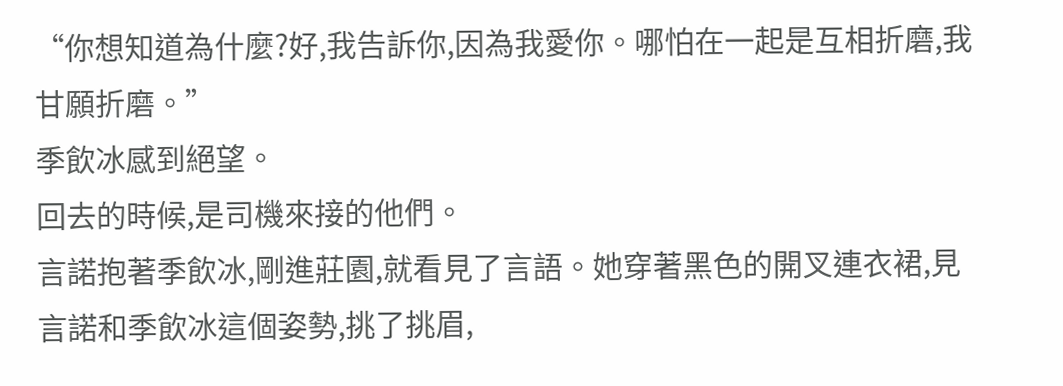“你想知道為什麼?好,我告訴你,因為我愛你。哪怕在一起是互相折磨,我甘願折磨。”
季飲冰感到絕望。
回去的時候,是司機來接的他們。
言諾抱著季飲冰,剛進莊園,就看見了言語。她穿著黑色的開叉連衣裙,見言諾和季飲冰這個姿勢,挑了挑眉,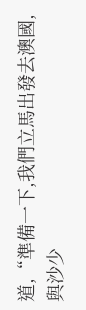道,“準備一下,我們立馬出發去澳國,與沙少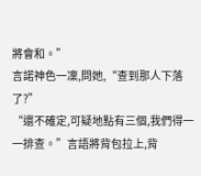將會和。”
言諾神色一凜,問她,“查到那人下落了?”
“還不確定,可疑地點有三個,我們得一一排查。”言語將背包拉上,背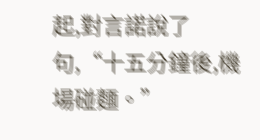起,對言諾說了句,“十五分鐘後,機場碰麵。”